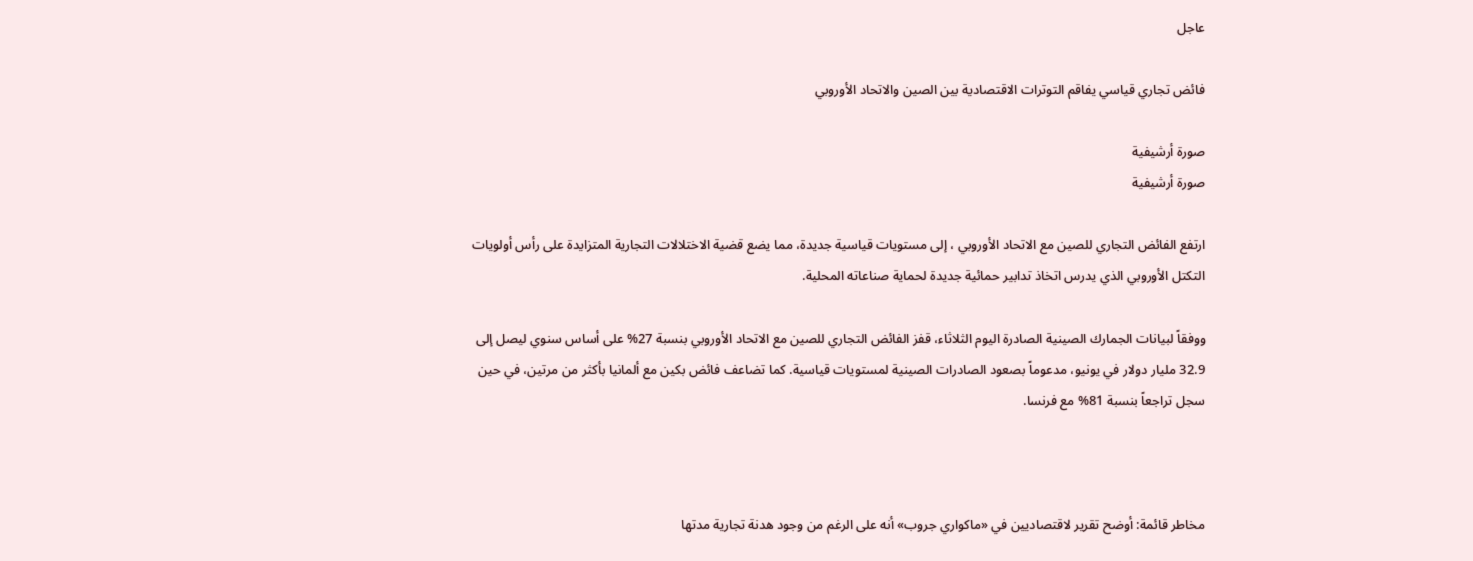عاجل

فائض تجاري قياسي يفاقم التوترات الاقتصادية بين الصين والاتحاد الأوروبي

صورة أرشيفية
صورة أرشيفية

ارتفع الفائض التجاري للصين مع الاتحاد الأوروبي ، إلى مستويات قياسية جديدة، مما يضع قضية الاختلالات التجارية المتزايدة على رأس أولويات التكتل الأوروبي الذي يدرس اتخاذ تدابير حمائية جديدة لحماية صناعاته المحلية.

ووفقاً لبيانات الجمارك الصينية الصادرة اليوم الثلاثاء، قفز الفائض التجاري للصين مع الاتحاد الأوروبي بنسبة 27% على أساس سنوي ليصل إلى 32.9 مليار دولار في يونيو، مدعوماً بصعود الصادرات الصينية لمستويات قياسية. كما تضاعف فائض بكين مع ألمانيا بأكثر من مرتين، في حين سجل تراجعاً بنسبة 81% مع فرنسا.



مخاطر قائمة: أوضح تقرير لاقتصاديين في «ماكواري جروب» أنه على الرغم من وجود هدنة تجارية مدتها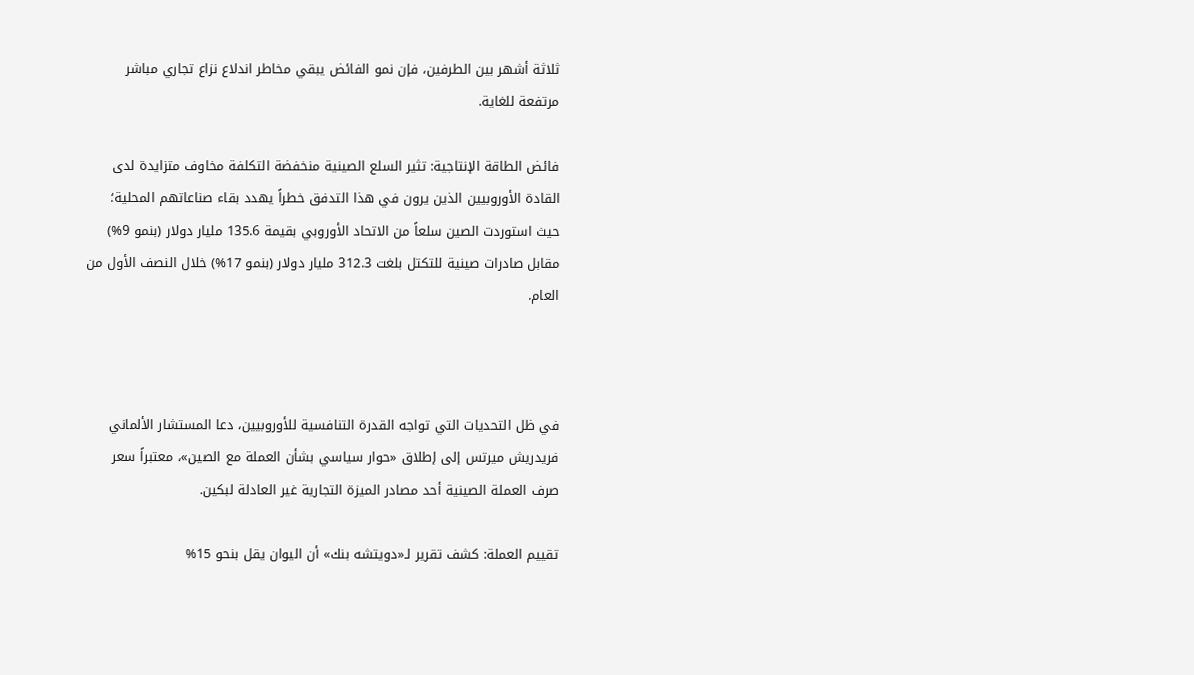ثلاثة أشهر بين الطرفين، فإن نمو الفائض يبقي مخاطر اندلاع نزاع تجاري مباشر مرتفعة للغاية.

فائض الطاقة الإنتاجية: تثير السلع الصينية منخفضة التكلفة مخاوف متزايدة لدى القادة الأوروبيين الذين يرون في هذا التدفق خطراً يهدد بقاء صناعاتهم المحلية؛ حيث استوردت الصين سلعاً من الاتحاد الأوروبي بقيمة 135.6 مليار دولار (بنمو 9%) مقابل صادرات صينية للتكتل بلغت 312.3 مليار دولار (بنمو 17%) خلال النصف الأول من العام.



في ظل التحديات التي تواجه القدرة التنافسية للأوروبيين، دعا المستشار الألماني فريدريش ميرتس إلى إطلاق «حوار سياسي بشأن العملة مع الصين»، معتبراً سعر صرف العملة الصينية أحد مصادر الميزة التجارية غير العادلة لبكين.

تقييم العملة: كشف تقرير لـ«دويتشه بنك» أن اليوان يقل بنحو 15%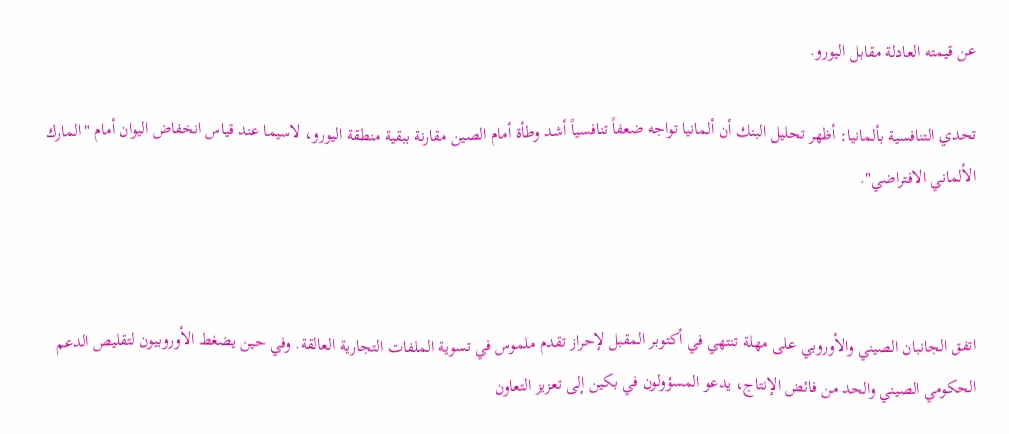عن قيمته العادلة مقابل اليورو.

تحدي التنافسية بألمانيا: أظهر تحليل البنك أن ألمانيا تواجه ضعفاً تنافسياً أشد وطأة أمام الصين مقارنة ببقية منطقة اليورو، لاسيما عند قياس انخفاض اليوان أمام "المارك الألماني الافتراضي".



اتفق الجانبان الصيني والأوروبي على مهلة تنتهي في أكتوبر المقبل لإحراز تقدم ملموس في تسوية الملفات التجارية العالقة. وفي حين يضغط الأوروبيون لتقليص الدعم الحكومي الصيني والحد من فائض الإنتاج، يدعو المسؤولون في بكين إلى تعزيز التعاون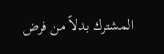المشترك بدلاً من فرض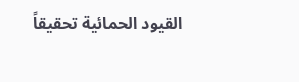القيود الحمائية تحقيقاً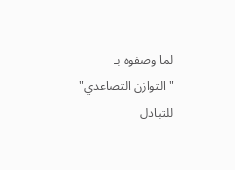لما وصفوه بـ "التوازن التصاعدي" للتبادل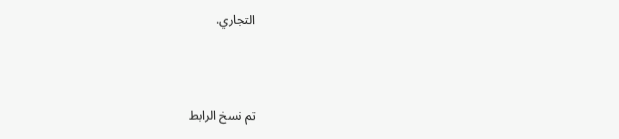التجاري.



تم نسخ الرابط